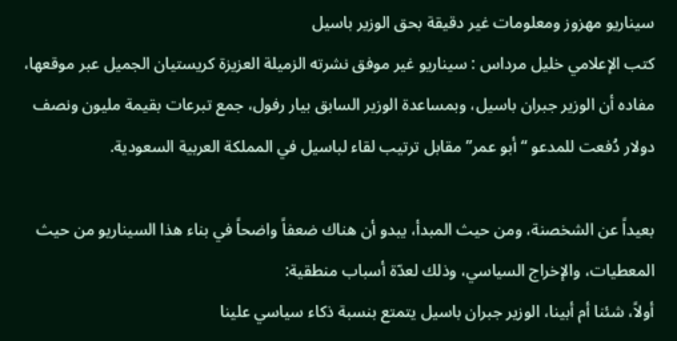سيناريو مهزوز ومعلومات غير دقيقة بحق الوزير باسيل
كتب الإعلامي خليل مرداس : سيناريو غير موفق نشرته الزميلة العزيزة كريستيان الجميل عبر موقعها، مفاده أن الوزير جبران باسيل، وبمساعدة الوزير السابق بيار رفول، جمع تبرعات بقيمة مليون ونصف دولار دُفعت للمدعو “أبو عمر” مقابل ترتيب لقاء لباسيل في المملكة العربية السعودية.

بعيداً عن الشخصنة، ومن حيث المبدأ، يبدو أن هناك ضعفاً واضحاً في بناء هذا السيناريو من حيث المعطيات، والإخراج السياسي، وذلك لعدّة أسباب منطقية:
أولاً، شئنا أم أبينا، الوزير جبران باسيل يتمتع بنسبة ذكاء سياسي علينا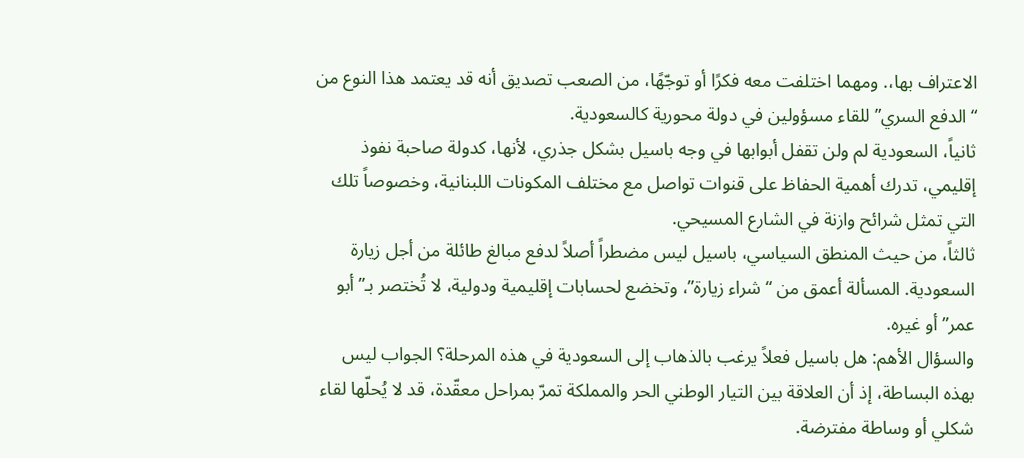الاعتراف بها،. ومهما اختلفت معه فكرًا أو توجّهًا، من الصعب تصديق أنه قد يعتمد هذا النوع من “الدفع السري” للقاء مسؤولين في دولة محورية كالسعودية.
ثانياً، السعودية لم ولن تقفل أبوابها في وجه باسيل بشكل جذري، لأنها، كدولة صاحبة نفوذ إقليمي، تدرك أهمية الحفاظ على قنوات تواصل مع مختلف المكونات اللبنانية، وخصوصاً تلك التي تمثل شرائح وازنة في الشارع المسيحي.
ثالثاً، من حيث المنطق السياسي، باسيل ليس مضطراً أصلاً لدفع مبالغ طائلة من أجل زيارة السعودية. المسألة أعمق من “شراء زيارة”، وتخضع لحسابات إقليمية ودولية، لا تُختصر بـ”أبو عمر” أو غيره.
والسؤال الأهم: هل باسيل فعلاً يرغب بالذهاب إلى السعودية في هذه المرحلة؟ الجواب ليس بهذه البساطة، إذ أن العلاقة بين التيار الوطني الحر والمملكة تمرّ بمراحل معقّدة، قد لا يُحلّها لقاء شكلي أو وساطة مفترضة.